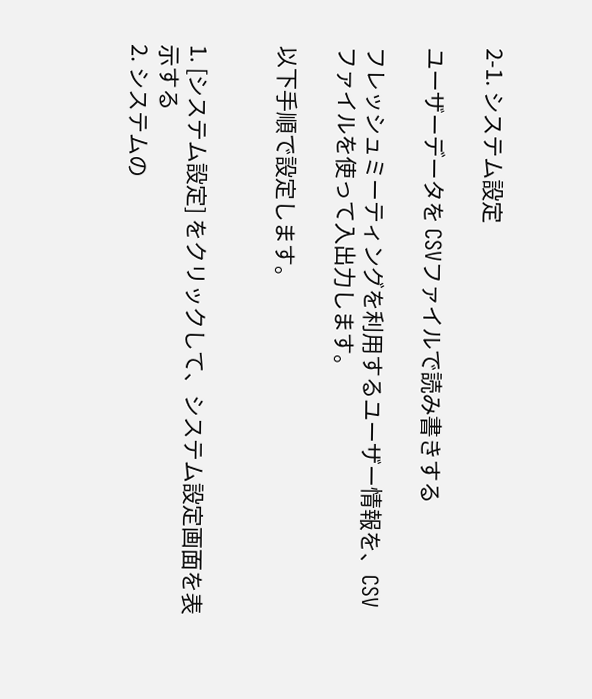2-1. システム設定

ユーザーデータを CSVファイルで読み書きする

フレッシュミーティングを利用するユーザー情報を、CSVファイルを使って入出力します。

以下手順で設定します。


1. [システム設定] をクリックして、システム設定画面を表示する
2. システムの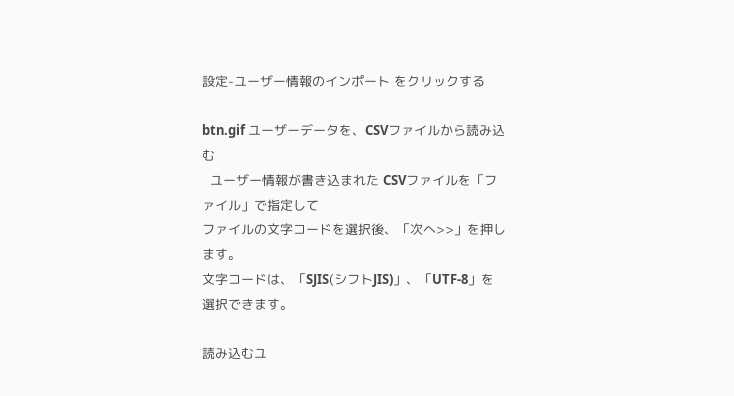設定-ユーザー情報のインポート をクリックする

btn.gif ユーザーデータを、CSVファイルから読み込む
  ユーザー情報が書き込まれた CSVファイルを「ファイル」で指定して
ファイルの文字コードを選択後、「次へ>>」を押します。
文字コードは、「SJIS(シフトJIS)」、「UTF-8」を選択できます。

読み込むユ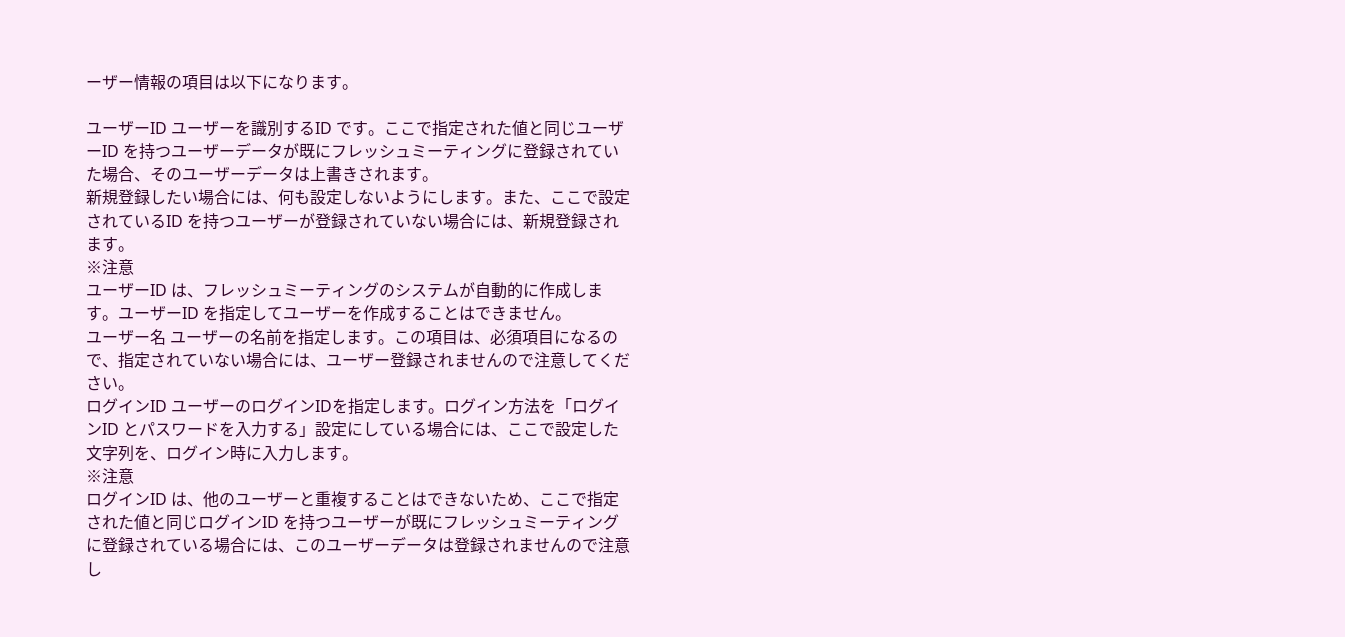ーザー情報の項目は以下になります。

ユーザーID ユーザーを識別するID です。ここで指定された値と同じユーザーID を持つユーザーデータが既にフレッシュミーティングに登録されていた場合、そのユーザーデータは上書きされます。
新規登録したい場合には、何も設定しないようにします。また、ここで設定されているID を持つユーザーが登録されていない場合には、新規登録されます。
※注意
ユーザーID は、フレッシュミーティングのシステムが自動的に作成します。ユーザーID を指定してユーザーを作成することはできません。
ユーザー名 ユーザーの名前を指定します。この項目は、必須項目になるので、指定されていない場合には、ユーザー登録されませんので注意してください。
ログインID ユーザーのログインIDを指定します。ログイン方法を「ログインID とパスワードを入力する」設定にしている場合には、ここで設定した文字列を、ログイン時に入力します。
※注意
ログインID は、他のユーザーと重複することはできないため、ここで指定された値と同じログインID を持つユーザーが既にフレッシュミーティングに登録されている場合には、このユーザーデータは登録されませんので注意し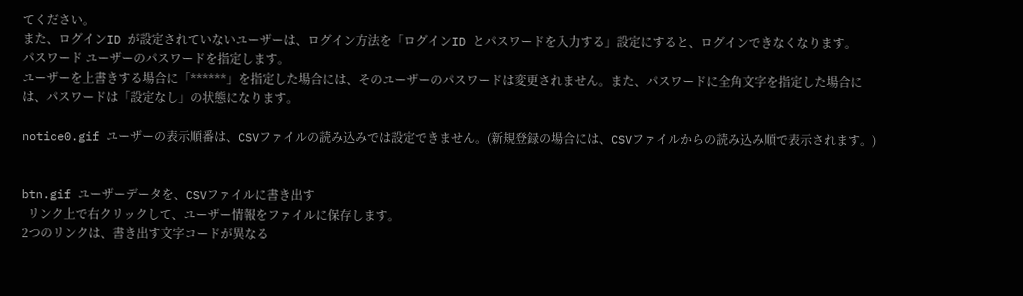てください。
また、ログインID が設定されていないユーザーは、ログイン方法を「ログインID とパスワードを入力する」設定にすると、ログインできなくなります。
パスワード ユーザーのパスワードを指定します。
ユーザーを上書きする場合に「******」を指定した場合には、そのユーザーのパスワードは変更されません。また、パスワードに全角文字を指定した場合には、パスワードは「設定なし」の状態になります。

notice0.gif ユーザーの表示順番は、CSVファイルの読み込みでは設定できません。(新規登録の場合には、CSVファイルからの読み込み順で表示されます。)


btn.gif ユーザーデータを、CSVファイルに書き出す
  リンク上で右クリックして、ユーザー情報をファイルに保存します。
2つのリンクは、書き出す文字コードが異なる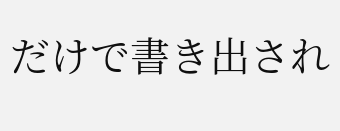だけで書き出され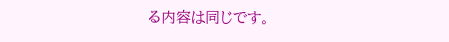る内容は同じです。